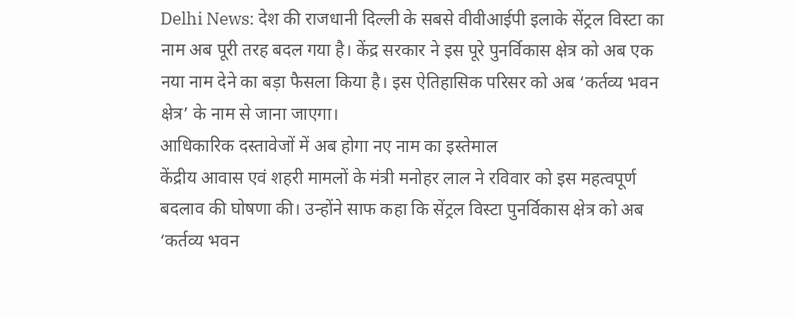Delhi News: देश की राजधानी दिल्ली के सबसे वीवीआईपी इलाके सेंट्रल विस्टा का नाम अब पूरी तरह बदल गया है। केंद्र सरकार ने इस पूरे पुनर्विकास क्षेत्र को अब एक नया नाम देने का बड़ा फैसला किया है। इस ऐतिहासिक परिसर को अब ‘कर्तव्य भवन क्षेत्र’ के नाम से जाना जाएगा।
आधिकारिक दस्तावेजों में अब होगा नए नाम का इस्तेमाल
केंद्रीय आवास एवं शहरी मामलों के मंत्री मनोहर लाल ने रविवार को इस महत्वपूर्ण बदलाव की घोषणा की। उन्होंने साफ कहा कि सेंट्रल विस्टा पुनर्विकास क्षेत्र को अब ‘कर्तव्य भवन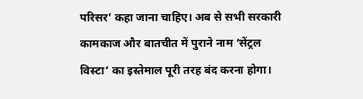परिसर’ कहा जाना चाहिए। अब से सभी सरकारी कामकाज और बातचीत में पुराने नाम ‘सेंट्रल विस्टा’ का इस्तेमाल पूरी तरह बंद करना होगा।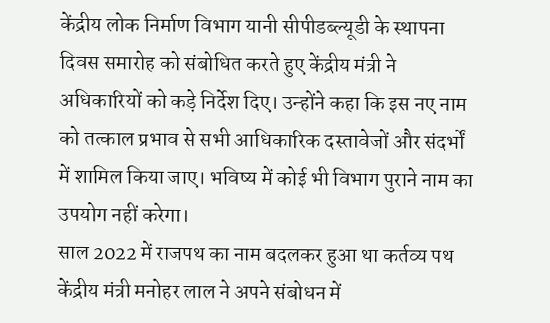केंद्रीय लोक निर्माण विभाग यानी सीपीडब्ल्यूडी के स्थापना दिवस समारोह को संबोधित करते हुए केंद्रीय मंत्री ने अधिकारियों को कड़े निर्देश दिए। उन्होंने कहा कि इस नए नाम को तत्काल प्रभाव से सभी आधिकारिक दस्तावेजों और संदर्भों में शामिल किया जाए। भविष्य में कोई भी विभाग पुराने नाम का उपयोग नहीं करेगा।
साल 2022 में राजपथ का नाम बदलकर हुआ था कर्तव्य पथ
केंद्रीय मंत्री मनोहर लाल ने अपने संबोधन में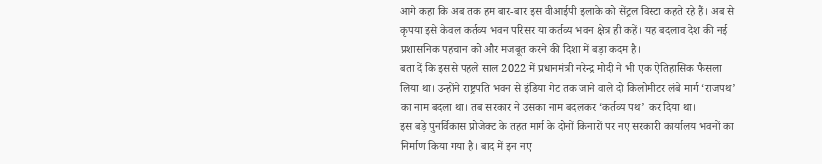आगे कहा कि अब तक हम बार-बार इस वीआईपी इलाके को सेंट्रल विस्टा कहते रहे हैं। अब से कृपया इसे केवल कर्तव्य भवन परिसर या कर्तव्य भवन क्षेत्र ही कहें। यह बदलाव देश की नई प्रशासनिक पहचान को और मजबूत करने की दिशा में बड़ा कदम है।
बता दें कि इससे पहले साल 2022 में प्रधानमंत्री नरेन्द्र मोदी ने भी एक ऐतिहासिक फैसला लिया था। उन्होंने राष्ट्रपति भवन से इंडिया गेट तक जाने वाले दो किलोमीटर लंबे मार्ग ‘राजपथ’ का नाम बदला था। तब सरकार ने उसका नाम बदलकर ‘कर्तव्य पथ’ कर दिया था।
इस बड़े पुनर्विकास प्रोजेक्ट के तहत मार्ग के दोनों किनारों पर नए सरकारी कार्यालय भवनों का निर्माण किया गया है। बाद में इन नए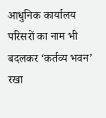आधुनिक कार्यालय परिसरों का नाम भी बदलकर ‘कर्तव्य भवन’ रखा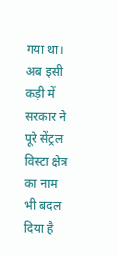गया था। अब इसी कड़ी में सरकार ने पूरे सेंट्रल विस्टा क्षेत्र का नाम भी बदल दिया है